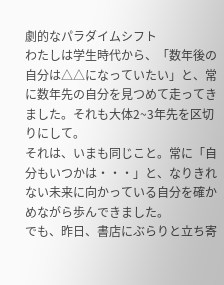劇的なパラダイムシフト
わたしは学生時代から、「数年後の自分は△△になっていたい」と、常に数年先の自分を見つめて走ってきました。それも大体2~3年先を区切りにして。
それは、いまも同じこと。常に「自分もいつかは・・・」と、なりきれない未来に向かっている自分を確かめながら歩んできました。
でも、昨日、書店にぶらりと立ち寄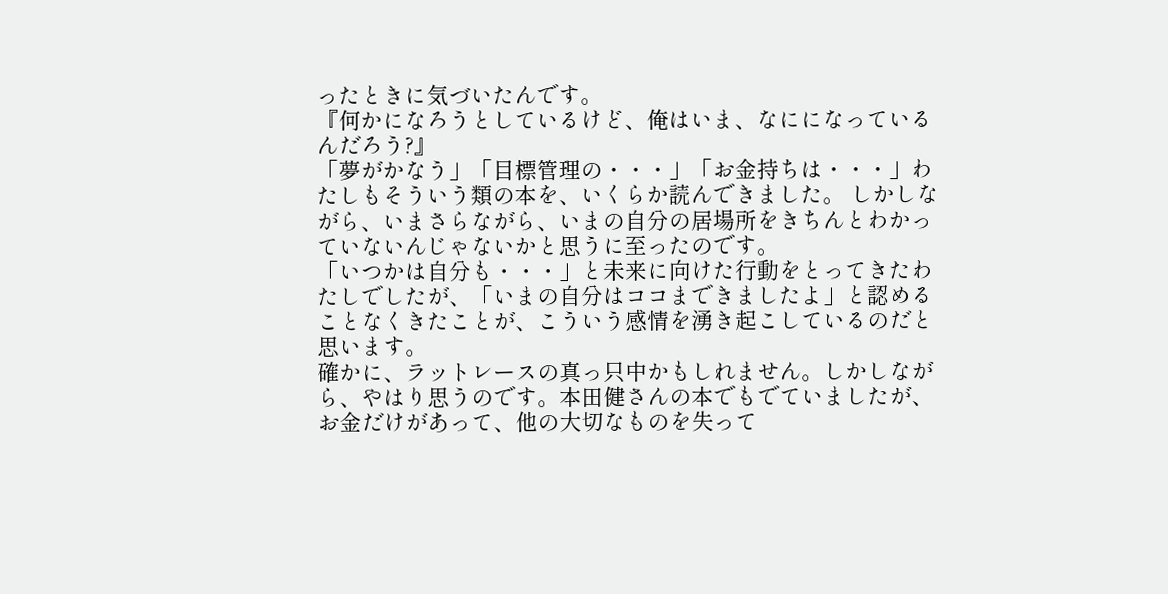ったときに気づいたんです。
『何かになろうとしているけど、俺はいま、なにになっているんだろう?』
「夢がかなう」「目標管理の・・・」「お金持ちは・・・」わたしもそういう類の本を、いくらか読んできました。 しかしながら、いまさらながら、いまの自分の居場所をきちんとわかっていないんじゃないかと思うに至ったのです。
「いつかは自分も・・・」と未来に向けた行動をとってきたわたしでしたが、「いまの自分はココまできましたよ」と認めることなくきたことが、こういう感情を湧き起こしているのだと思います。
確かに、ラットレースの真っ只中かもしれません。しかしながら、やはり思うのです。本田健さんの本でもでていましたが、お金だけがあって、他の大切なものを失って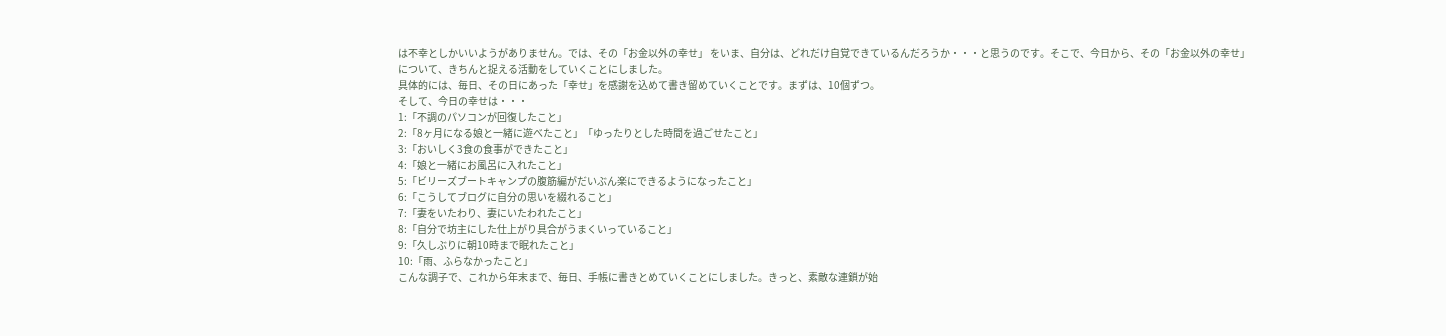は不幸としかいいようがありません。では、その「お金以外の幸せ」 をいま、自分は、どれだけ自覚できているんだろうか・・・と思うのです。そこで、今日から、その「お金以外の幸せ」について、きちんと捉える活動をしていくことにしました。
具体的には、毎日、その日にあった「幸せ」を感謝を込めて書き留めていくことです。まずは、10個ずつ。
そして、今日の幸せは・・・
1:「不調のパソコンが回復したこと」
2:「8ヶ月になる娘と一緒に遊べたこと」「ゆったりとした時間を過ごせたこと」
3:「おいしく3食の食事ができたこと」
4:「娘と一緒にお風呂に入れたこと」
5:「ビリーズブートキャンプの腹筋編がだいぶん楽にできるようになったこと」
6:「こうしてブログに自分の思いを綴れること」
7:「妻をいたわり、妻にいたわれたこと」
8:「自分で坊主にした仕上がり具合がうまくいっていること」
9:「久しぶりに朝10時まで眠れたこと」
10:「雨、ふらなかったこと」
こんな調子で、これから年末まで、毎日、手帳に書きとめていくことにしました。きっと、素敵な連鎖が始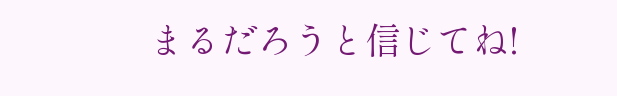まるだろうと信じてね!